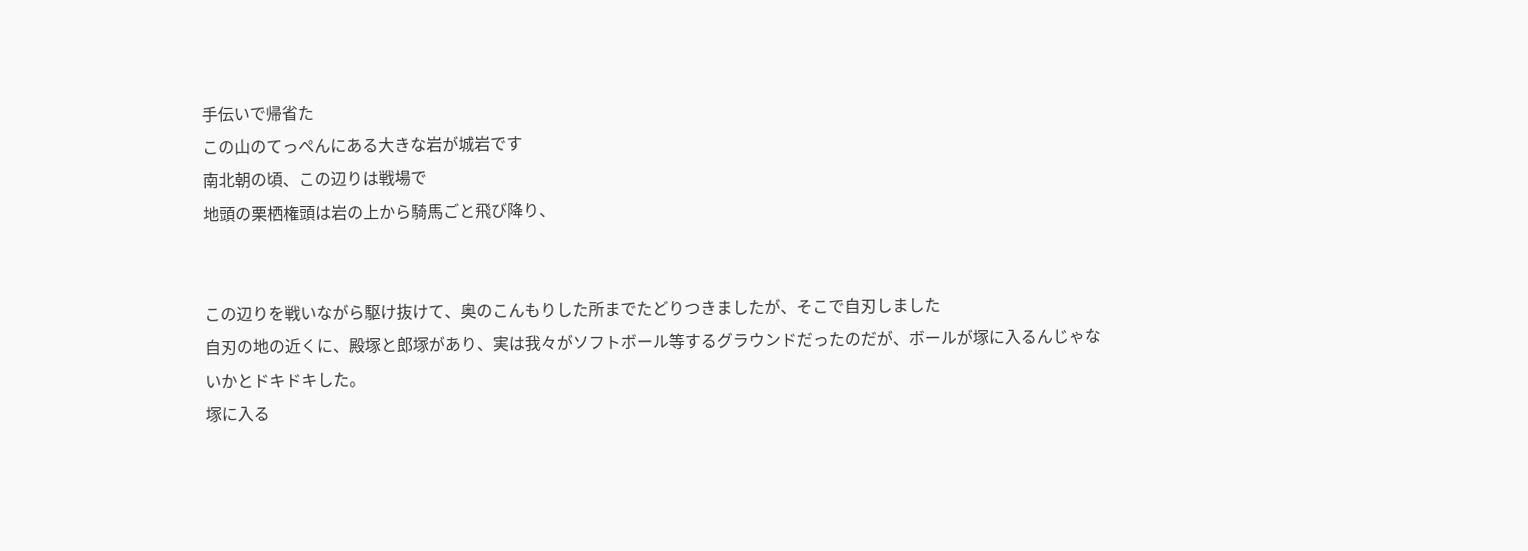手伝いで帰省た
この山のてっぺんにある大きな岩が城岩です
南北朝の頃、この辺りは戦場で
地頭の栗栖権頭は岩の上から騎馬ごと飛び降り、


この辺りを戦いながら駆け抜けて、奥のこんもりした所までたどりつきましたが、そこで自刃しました
自刃の地の近くに、殿塚と郎塚があり、実は我々がソフトボール等するグラウンドだったのだが、ボールが塚に入るんじゃないかとドキドキした。
塚に入る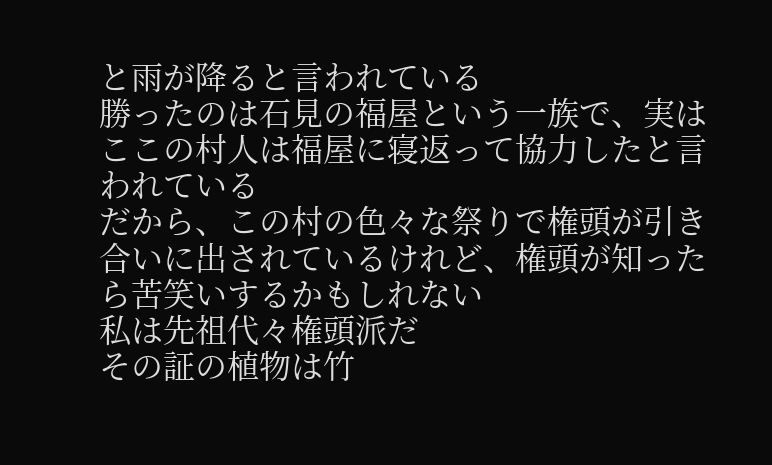と雨が降ると言われている
勝ったのは石見の福屋という一族で、実はここの村人は福屋に寝返って協力したと言われている
だから、この村の色々な祭りで権頭が引き合いに出されているけれど、権頭が知ったら苦笑いするかもしれない
私は先祖代々権頭派だ
その証の植物は竹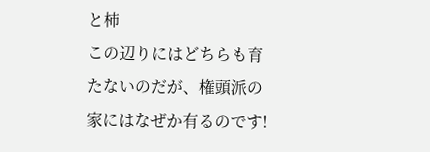と柿
この辺りにはどちらも育たないのだが、権頭派の家にはなぜか有るのです!